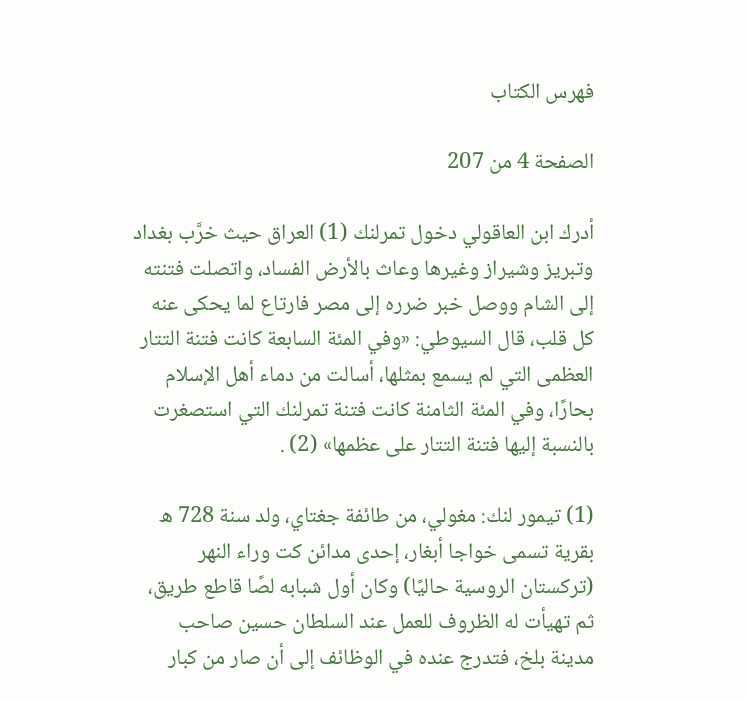فهرس الكتاب

الصفحة 4 من 207

أدرك ابن العاقولي دخول تمرلنك (1) العراق حيث خرَّب بغداد وتبريز وشيراز وغيرها وعاث بالأرض الفساد، واتصلت فتنته إلى الشام ووصل خبر ضرره إلى مصر فارتاع لما يحكى عنه كل قلب، قال السيوطي: «وفي المئة السابعة كانت فتنة التتار العظمى التي لم يسمع بمثلها، أسالت من دماء أهل الإسلام بحارًا، وفي المئة الثامنة كانت فتنة تمرلنك التي استصغرت بالنسبة إليها فتنة التتار على عظمها» (2) .

(1) تيمور لنك: مغولي، من طائفة جغتاي، ولد سنة 728 ه بقرية تسمى خواجا أبغار، إحدى مدائن كت وراء النهر (تركستان الروسية حاليًا) وكان أول شبابه لصًا قاطع طريق، ثم تهيأت له الظروف للعمل عند السلطان حسين صاحب مدينة بلخ، فتدرج عنده في الوظائف إلى أن صار من كبار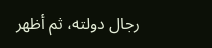رجال دولته، ثم أظهر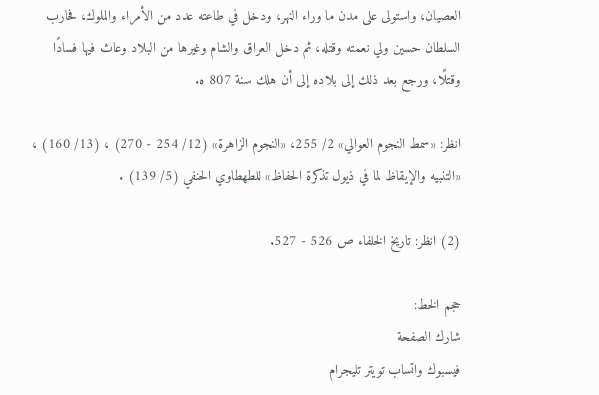العصيان، واستولى على مدن ما وراء النهر، ودخل في طاعته عدد من الأمراء والملوك، فحارب السلطان حسين ولي نعمته وقتله، ثم دخل العراق والشام وغيرها من البلاد وعاث فيها فسادًا وقتلًا، ورجع بعد ذلك إلى بلاده إلى أن هلك سنة 807 ه.

انظر: «سمط النجوم العوالي» 2/ 255، «النجوم الزاهرة» (12/ 254 - 270) ، (13/ 160) ، «التنبيه والإيقاظ لما في ذيول تذكرة الحفاظ» للطهطاوي الحنفي (5/ 139) .

(2) انظر: تاريخ الخلفاء ص 526 - 527.

حجم الخط:
شارك الصفحة
فيسبوك واتساب تويتر تليجرام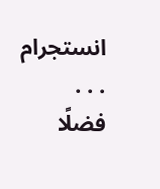انستجرام
. . .
فضلًا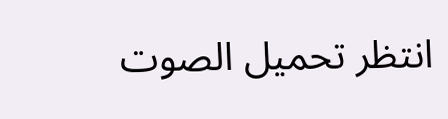انتظر تحميل الصوت